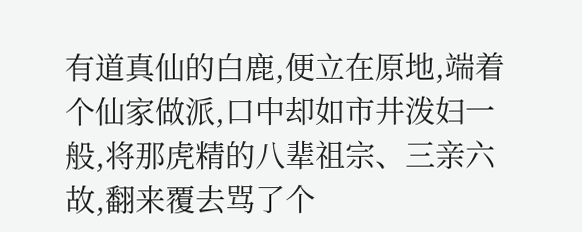有道真仙的白鹿,便立在原地,端着个仙家做派,口中却如市井泼妇一般,将那虎精的八辈祖宗、三亲六故,翻来覆去骂了个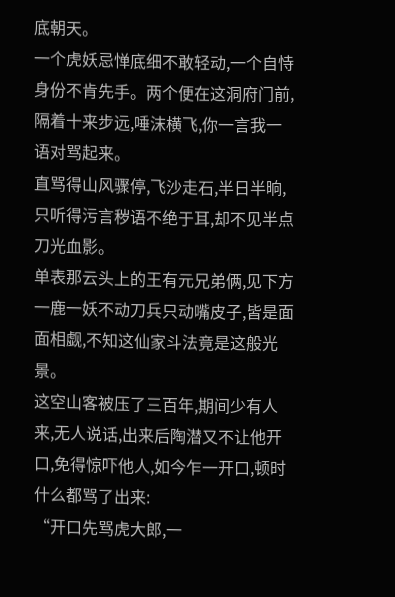底朝天。
一个虎妖忌惮底细不敢轻动,一个自恃身份不肯先手。两个便在这洞府门前,隔着十来步远,唾沫横飞,你一言我一语对骂起来。
直骂得山风骤停,飞沙走石,半日半晌,只听得污言秽语不绝于耳,却不见半点刀光血影。
单表那云头上的王有元兄弟俩,见下方一鹿一妖不动刀兵只动嘴皮子,皆是面面相觑,不知这仙家斗法竟是这般光景。
这空山客被压了三百年,期间少有人来,无人说话,出来后陶潜又不让他开口,免得惊吓他人,如今乍一开口,顿时什么都骂了出来:
“开口先骂虎大郎,一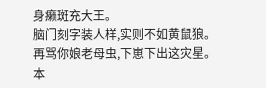身癞斑充大王。
脑门刻字装人样,实则不如黄鼠狼。
再骂你娘老母虫,下崽下出这灾星。
本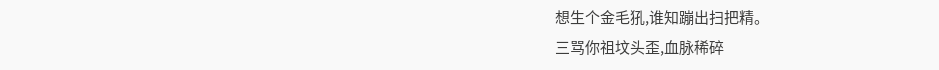想生个金毛犼,谁知蹦出扫把精。
三骂你祖坟头歪,血脉稀碎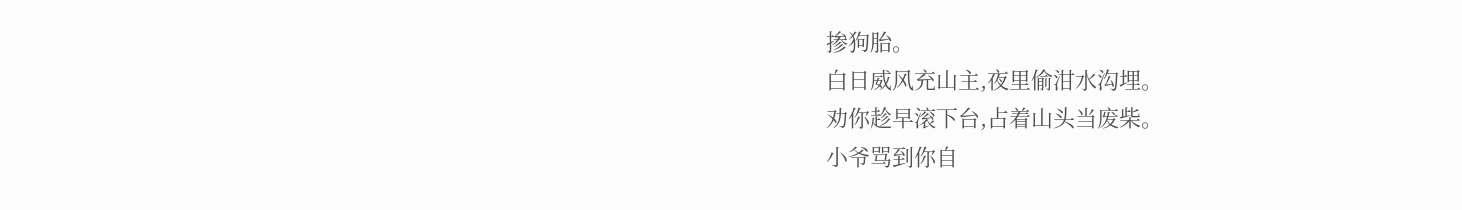掺狗胎。
白日威风充山主,夜里偷泔水沟埋。
劝你趁早滚下台,占着山头当废柴。
小爷骂到你自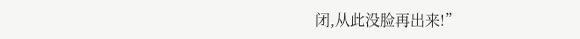闭,从此没脸再出来!”